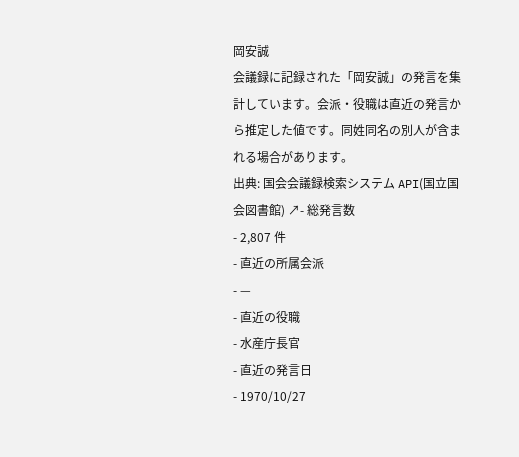岡安誠
会議録に記録された「岡安誠」の発言を集計しています。会派・役職は直近の発言から推定した値です。同姓同名の別人が含まれる場合があります。
出典: 国会会議録検索システム API(国立国会図書館) ↗- 総発言数
- 2,807 件
- 直近の所属会派
- —
- 直近の役職
- 水産庁長官
- 直近の発言日
- 1970/10/27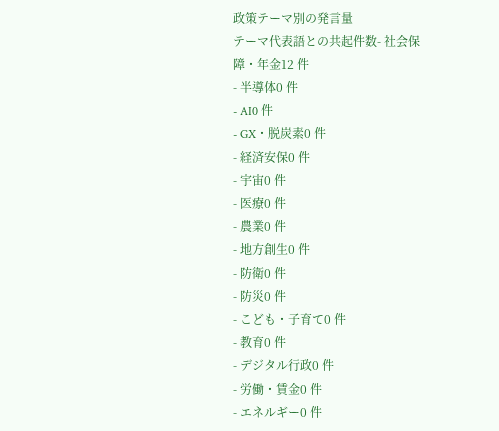政策テーマ別の発言量
テーマ代表語との共起件数- 社会保障・年金12 件
- 半導体0 件
- AI0 件
- GX・脱炭素0 件
- 経済安保0 件
- 宇宙0 件
- 医療0 件
- 農業0 件
- 地方創生0 件
- 防衛0 件
- 防災0 件
- こども・子育て0 件
- 教育0 件
- デジタル行政0 件
- 労働・賃金0 件
- エネルギー0 件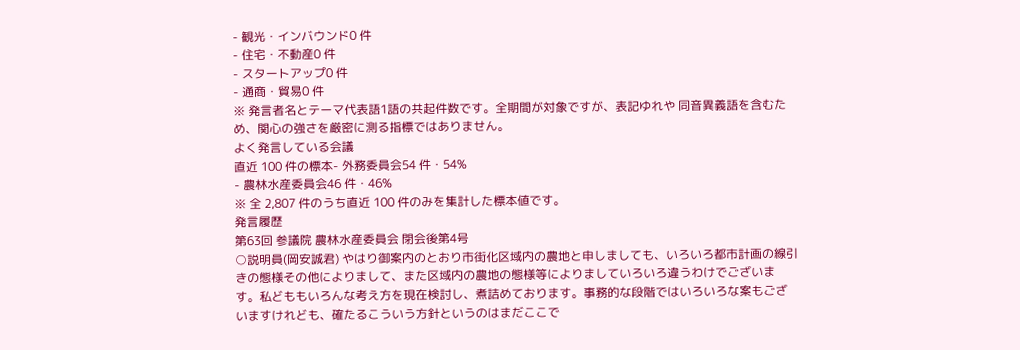- 観光・インバウンド0 件
- 住宅・不動産0 件
- スタートアップ0 件
- 通商・貿易0 件
※ 発言者名とテーマ代表語1語の共起件数です。全期間が対象ですが、表記ゆれや 同音異義語を含むため、関心の強さを厳密に測る指標ではありません。
よく発言している会議
直近 100 件の標本- 外務委員会54 件・54%
- 農林水産委員会46 件・46%
※ 全 2,807 件のうち直近 100 件のみを集計した標本値です。
発言履歴
第63回 参議院 農林水産委員会 閉会後第4号
○説明員(岡安誠君) やはり御案内のとおり市街化区域内の農地と申しましても、いろいろ都市計画の線引きの態様その他によりまして、また区域内の農地の態様等によりましていろいろ違うわけでございます。私どももいろんな考え方を現在検討し、煮詰めております。事務的な段階ではいろいろな案もございますけれども、確たるこういう方針というのはまだここで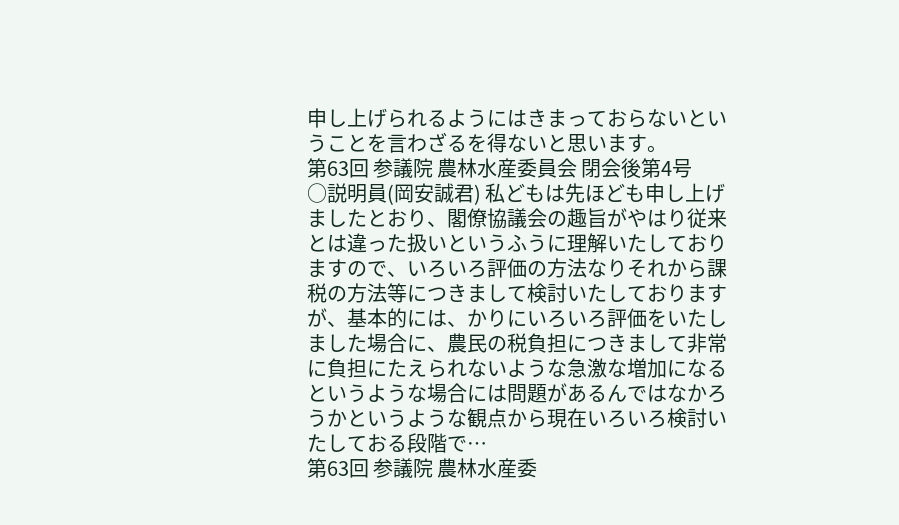申し上げられるようにはきまっておらないということを言わざるを得ないと思います。
第63回 参議院 農林水産委員会 閉会後第4号
○説明員(岡安誠君) 私どもは先ほども申し上げましたとおり、閣僚協議会の趣旨がやはり従来とは違った扱いというふうに理解いたしておりますので、いろいろ評価の方法なりそれから課税の方法等につきまして検討いたしておりますが、基本的には、かりにいろいろ評価をいたしました場合に、農民の税負担につきまして非常に負担にたえられないような急激な増加になるというような場合には問題があるんではなかろうかというような観点から現在いろいろ検討いたしておる段階で…
第63回 参議院 農林水産委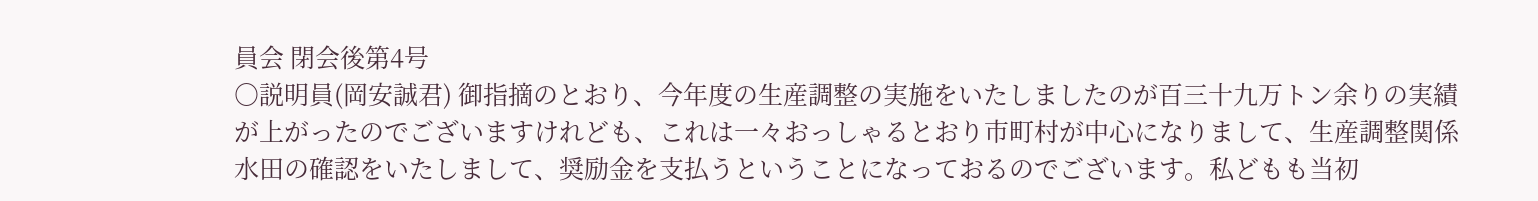員会 閉会後第4号
○説明員(岡安誠君) 御指摘のとおり、今年度の生産調整の実施をいたしましたのが百三十九万トン余りの実績が上がったのでございますけれども、これは一々おっしゃるとおり市町村が中心になりまして、生産調整関係水田の確認をいたしまして、奨励金を支払うということになっておるのでございます。私どもも当初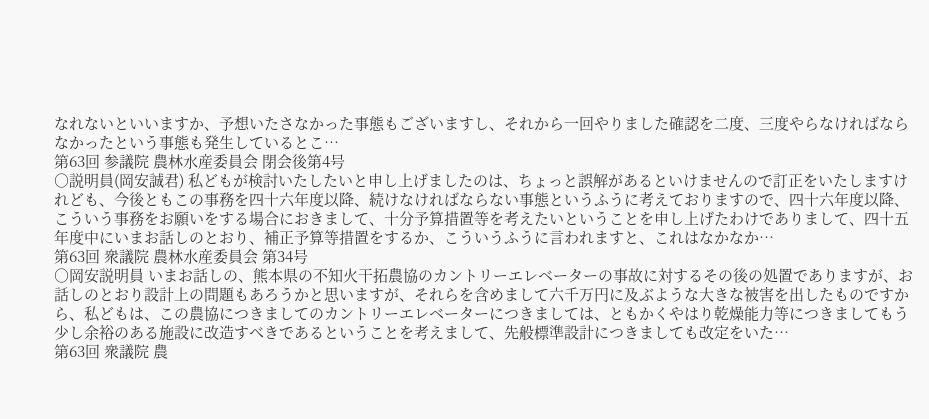なれないといいますか、予想いたさなかった事態もございますし、それから一回やりました確認を二度、三度やらなければならなかったという事態も発生しているとこ…
第63回 参議院 農林水産委員会 閉会後第4号
○説明員(岡安誠君) 私どもが検討いたしたいと申し上げましたのは、ちょっと誤解があるといけませんので訂正をいたしますけれども、今後ともこの事務を四十六年度以降、続けなければならない事態というふうに考えておりますので、四十六年度以降、こういう事務をお願いをする場合におきまして、十分予算措置等を考えたいということを申し上げたわけでありまして、四十五年度中にいまお話しのとおり、補正予算等措置をするか、こういうふうに言われますと、これはなかなか…
第63回 衆議院 農林水産委員会 第34号
○岡安説明員 いまお話しの、熊本県の不知火干拓農協のカントリーエレベーターの事故に対するその後の処置でありますが、お話しのとおり設計上の問題もあろうかと思いますが、それらを含めまして六千万円に及ぶような大きな被害を出したものですから、私どもは、この農協につきましてのカントリーエレベーターにつきましては、ともかくやはり乾燥能力等につきましてもう少し余裕のある施設に改造すべきであるということを考えまして、先般標準設計につきましても改定をいた…
第63回 衆議院 農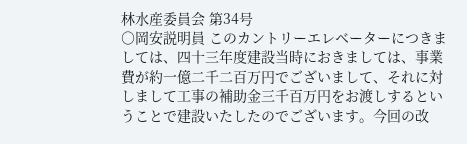林水産委員会 第34号
○岡安説明員 このカントリーエレベーターにつきましては、四十三年度建設当時におきましては、事業費が約一億二千二百万円でございまして、それに対しまして工事の補助金三千百万円をお渡しするということで建設いたしたのでございます。今回の改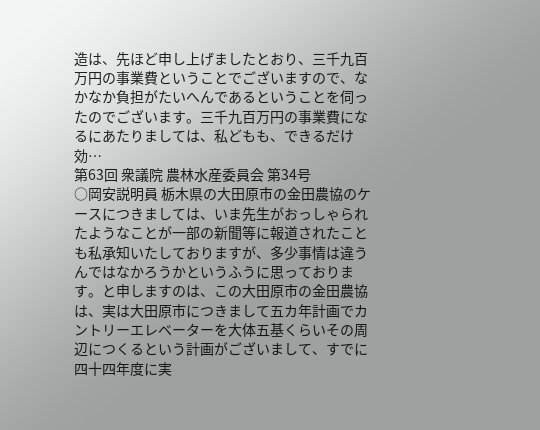造は、先ほど申し上げましたとおり、三千九百万円の事業費ということでございますので、なかなか負担がたいへんであるということを伺ったのでございます。三千九百万円の事業費になるにあたりましては、私どもも、できるだけ効…
第63回 衆議院 農林水産委員会 第34号
○岡安説明員 栃木県の大田原市の金田農協のケースにつきましては、いま先生がおっしゃられたようなことが一部の新聞等に報道されたことも私承知いたしておりますが、多少事情は違うんではなかろうかというふうに思っております。と申しますのは、この大田原市の金田農協は、実は大田原市につきまして五カ年計画でカントリーエレベーターを大体五基くらいその周辺につくるという計画がございまして、すでに四十四年度に実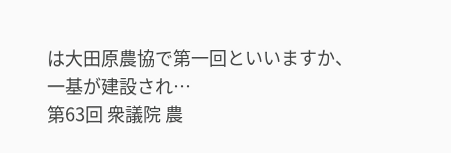は大田原農協で第一回といいますか、一基が建設され…
第63回 衆議院 農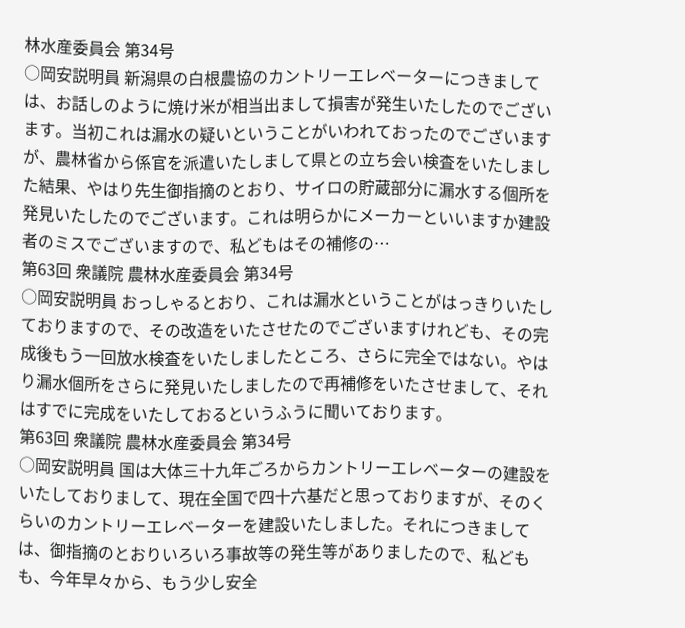林水産委員会 第34号
○岡安説明員 新潟県の白根農協のカントリーエレベーターにつきましては、お話しのように焼け米が相当出まして損害が発生いたしたのでございます。当初これは漏水の疑いということがいわれておったのでございますが、農林省から係官を派遣いたしまして県との立ち会い検査をいたしました結果、やはり先生御指摘のとおり、サイロの貯蔵部分に漏水する個所を発見いたしたのでございます。これは明らかにメーカーといいますか建設者のミスでございますので、私どもはその補修の…
第63回 衆議院 農林水産委員会 第34号
○岡安説明員 おっしゃるとおり、これは漏水ということがはっきりいたしておりますので、その改造をいたさせたのでございますけれども、その完成後もう一回放水検査をいたしましたところ、さらに完全ではない。やはり漏水個所をさらに発見いたしましたので再補修をいたさせまして、それはすでに完成をいたしておるというふうに聞いております。
第63回 衆議院 農林水産委員会 第34号
○岡安説明員 国は大体三十九年ごろからカントリーエレベーターの建設をいたしておりまして、現在全国で四十六基だと思っておりますが、そのくらいのカントリーエレベーターを建設いたしました。それにつきましては、御指摘のとおりいろいろ事故等の発生等がありましたので、私どもも、今年早々から、もう少し安全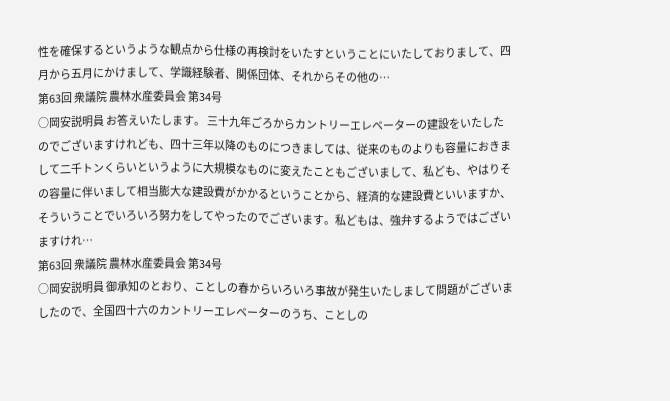性を確保するというような観点から仕様の再検討をいたすということにいたしておりまして、四月から五月にかけまして、学識経験者、関係団体、それからその他の…
第63回 衆議院 農林水産委員会 第34号
○岡安説明員 お答えいたします。 三十九年ごろからカントリーエレベーターの建設をいたしたのでございますけれども、四十三年以降のものにつきましては、従来のものよりも容量におきまして二千トンくらいというように大規模なものに変えたこともございまして、私ども、やはりその容量に伴いまして相当膨大な建設費がかかるということから、経済的な建設費といいますか、そういうことでいろいろ努力をしてやったのでございます。私どもは、強弁するようではございますけれ…
第63回 衆議院 農林水産委員会 第34号
○岡安説明員 御承知のとおり、ことしの春からいろいろ事故が発生いたしまして問題がございましたので、全国四十六のカントリーエレベーターのうち、ことしの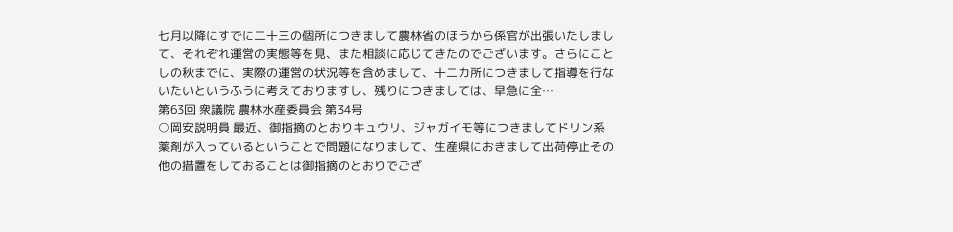七月以降にすでに二十三の個所につきまして農林省のほうから係官が出張いたしまして、それぞれ運営の実態等を見、また相談に応じてきたのでございます。さらにことしの秋までに、実際の運営の状況等を含めまして、十二カ所につきまして指導を行ないたいというふうに考えておりますし、残りにつきましては、早急に全…
第63回 衆議院 農林水産委員会 第34号
○岡安説明員 最近、御指摘のとおりキュウリ、ジャガイモ等につきましてドリン系薬剤が入っているということで問題になりまして、生産県におきまして出荷停止その他の措置をしておることは御指摘のとおりでござ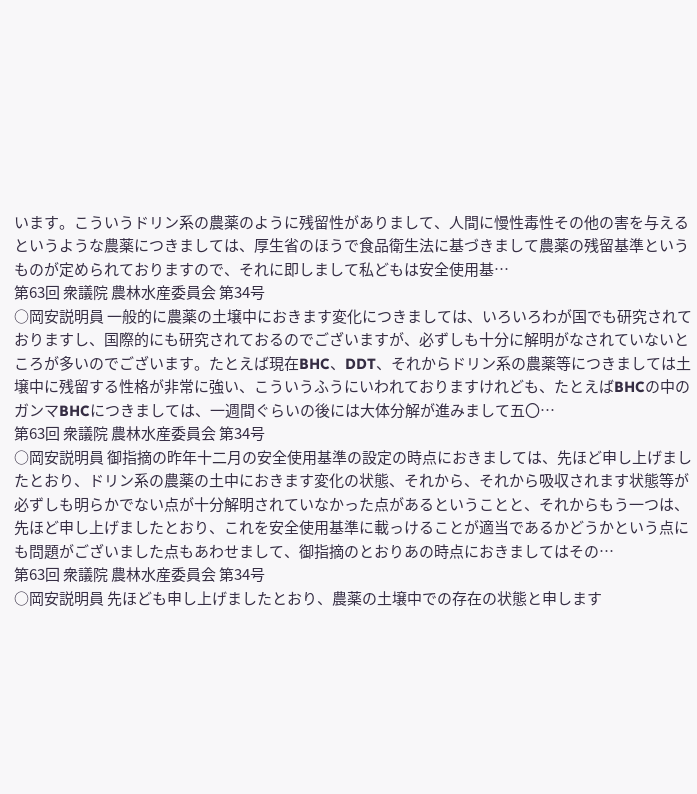います。こういうドリン系の農薬のように残留性がありまして、人間に慢性毒性その他の害を与えるというような農薬につきましては、厚生省のほうで食品衛生法に基づきまして農薬の残留基準というものが定められておりますので、それに即しまして私どもは安全使用基…
第63回 衆議院 農林水産委員会 第34号
○岡安説明員 一般的に農薬の土壌中におきます変化につきましては、いろいろわが国でも研究されておりますし、国際的にも研究されておるのでございますが、必ずしも十分に解明がなされていないところが多いのでございます。たとえば現在BHC、DDT、それからドリン系の農薬等につきましては土壌中に残留する性格が非常に強い、こういうふうにいわれておりますけれども、たとえばBHCの中のガンマBHCにつきましては、一週間ぐらいの後には大体分解が進みまして五〇…
第63回 衆議院 農林水産委員会 第34号
○岡安説明員 御指摘の昨年十二月の安全使用基準の設定の時点におきましては、先ほど申し上げましたとおり、ドリン系の農薬の土中におきます変化の状態、それから、それから吸収されます状態等が必ずしも明らかでない点が十分解明されていなかった点があるということと、それからもう一つは、先ほど申し上げましたとおり、これを安全使用基準に載っけることが適当であるかどうかという点にも問題がございました点もあわせまして、御指摘のとおりあの時点におきましてはその…
第63回 衆議院 農林水産委員会 第34号
○岡安説明員 先ほども申し上げましたとおり、農薬の土壌中での存在の状態と申します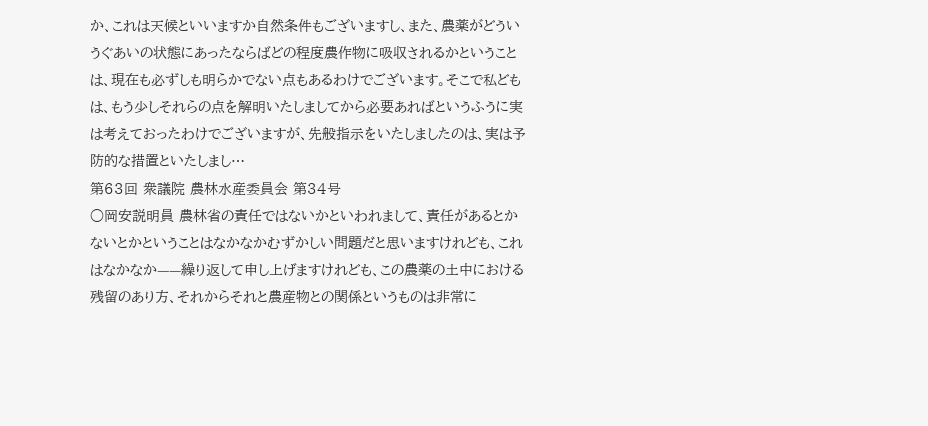か、これは天候といいますか自然条件もございますし、また、農薬がどういうぐあいの状態にあったならばどの程度農作物に吸収されるかということは、現在も必ずしも明らかでない点もあるわけでございます。そこで私どもは、もう少しそれらの点を解明いたしましてから必要あればというふうに実は考えておったわけでございますが、先般指示をいたしましたのは、実は予防的な措置といたしまし…
第63回 衆議院 農林水産委員会 第34号
○岡安説明員 農林省の責任ではないかといわれまして、責任があるとかないとかということはなかなかむずかしい問題だと思いますけれども、これはなかなか——繰り返して申し上げますけれども、この農薬の土中における残留のあり方、それからそれと農産物との関係というものは非常に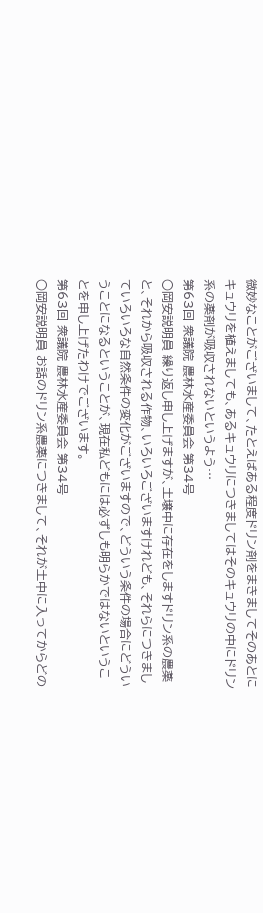微妙なことがございまして、たとえばある程度ドリン剤をまきましてそのあとにキュウリを植えましても、あるキュウリにつきましてはそのキュウリの中にドリン系の薬剤が吸収されないというよう…
第63回 衆議院 農林水産委員会 第34号
○岡安説明員 繰り返し申し上げますが、土壌中に存在をしますドリン系の農薬と、それから吸収される作物、いろいろございますけれども、それらにつきましていろいろな自然条件の変化がございますので、どういう条件の場合にどういうことになるということが、現在私どもには必ずしも明らかではないということを申し上げたわけでございます。
第63回 衆議院 農林水産委員会 第34号
○岡安説明員 お話のドリン系農薬につきまして、それが土中に入ってからどの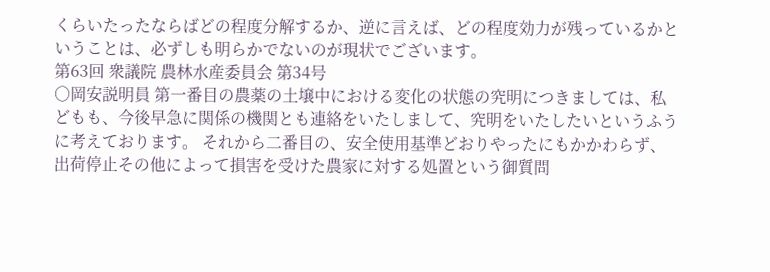くらいたったならばどの程度分解するか、逆に言えば、どの程度効力が残っているかということは、必ずしも明らかでないのが現状でございます。
第63回 衆議院 農林水産委員会 第34号
○岡安説明員 第一番目の農薬の土壌中における変化の状態の究明につきましては、私どもも、今後早急に関係の機関とも連絡をいたしまして、究明をいたしたいというふうに考えております。 それから二番目の、安全使用基準どおりやったにもかかわらず、出荷停止その他によって損害を受けた農家に対する処置という御質問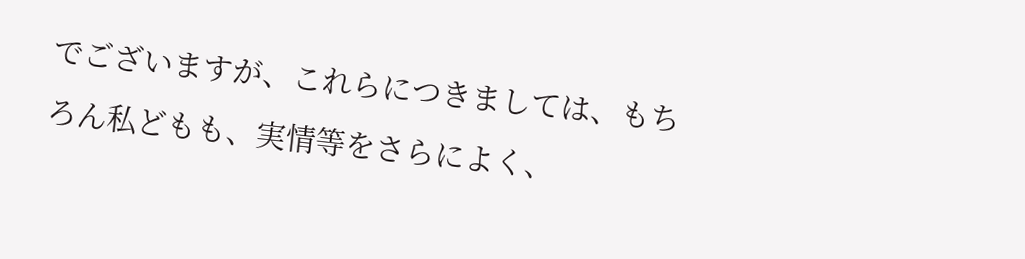でございますが、これらにつきましては、もちろん私どもも、実情等をさらによく、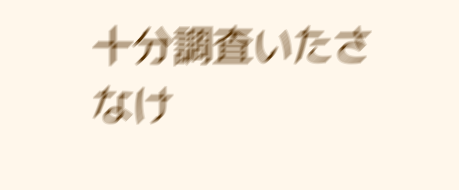十分調査いたさなけ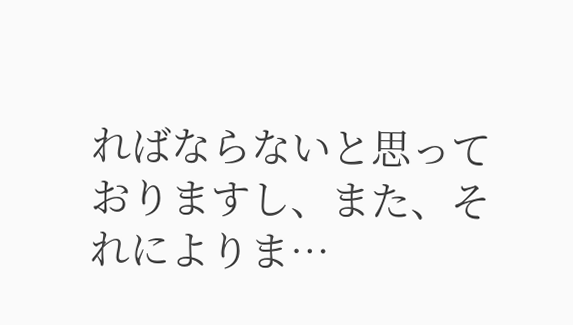ればならないと思っておりますし、また、それによりま…